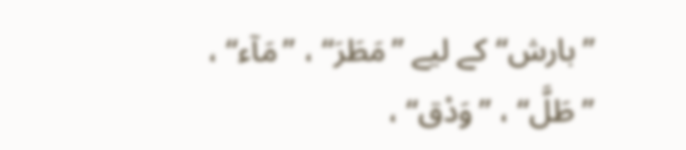”بارش“ کے لیے ”مَطَرَ“ ، ”مَآء“ ، ”طَلَّ“ ، ”وَدْق“ ،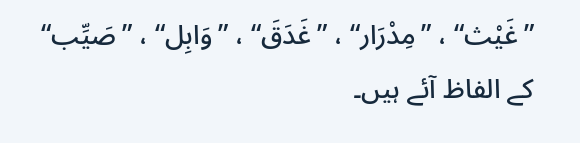”غَيْث“ ، ”مِدْرَار“ ، ”غَدَقَ“ ، ”وَابِل“ ، ”صَيِّب“ کے الفاظ آئے ہیں۔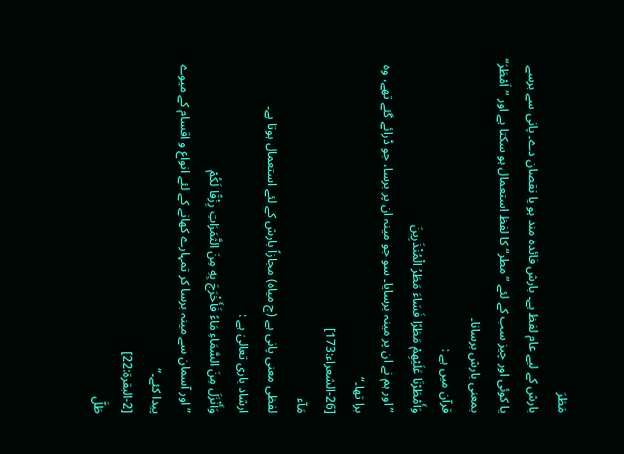مَطَرَ
بارش کے لیے عام لفظ ہے۔ بارش فائدہ مند ہو یا نقصان دے۔ پانی سے برسے یا کوئی اور چیز سب کے لئے ”مطر“ کا لفظ استعمال ہو سکتا ہے اور ”اَمْطَرَ“ بمعنی بارش برسانا۔
قرآن میں ہے :
وَأَمْطَرْنَا عَلَيْهِمْ مَطَرًا فَسَاءَ مَطَرُ الْمُنْذَرِينَ
”اور ہم نے ان پر مینہ برسایا۔ سو جو مینہ ان پر برسا، جو ڈرائے گئے تھے، وہ برا تھا۔“
[26-الشعراء:173]
مَآء
لفظی معنی پانی ہے (ج میاہ) مجازاً بارش کے لئے استعمال ہوتا ہے۔
ارشاد باری تعالیٰ ہے :
وَأَنْزَلَ مِنَ السَّمَاءِ مَاءً فَأَخْرَجَ بِهِ مِنَ الثَّمَرَاتِ رِزْقًا لَكُمْ
”اور آسمان سے مینہ برسا کر تمہارے کھانے کے لئے انواع و اقسام کے میوے پیدا کئے۔“
[2-البقرة:22]
طَلَّ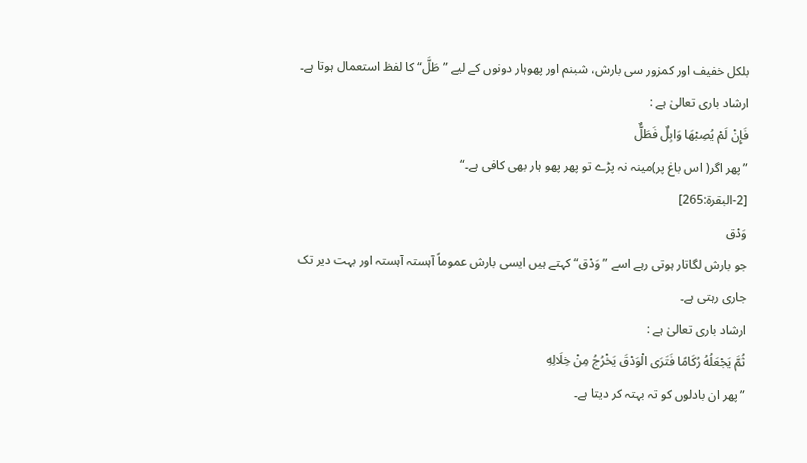بلکل خفیف اور کمزور سی بارش، شبنم اور پھوہار دونوں کے لیے ”طَلَّ“ کا لفظ استعمال ہوتا ہے۔
ارشاد باری تعالیٰ ہے :
فَإِنْ لَمْ يُصِبْهَا وَابِلٌ فَطَلٌّ
”پھر اگر( اس باغ پر)مینہ نہ پڑے تو پھر پھو ہار بھی کافی ہے۔“
[2-البقرة:265]
وَدْق
جو بارش لگاتار ہوتی رہے اسے ”وَدْق“ کہتے ہیں ایسی بارش عموماً آہستہ آہستہ اور بہت دیر تک جاری رہتی ہے۔
ارشاد باری تعالیٰ ہے :
ثُمَّ يَجْعَلُهُ رُكَامًا فَتَرَى الْوَدْقَ يَخْرُجُ مِنْ خِلَالِهِ
”پھر ان بادلوں کو تہ بہتہ کر دیتا ہے۔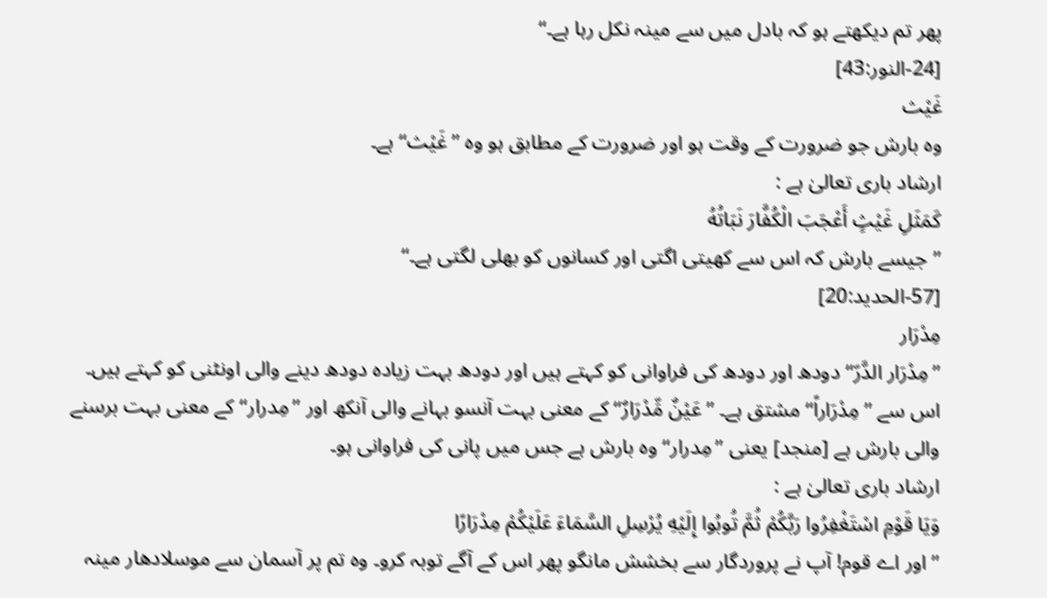پھر تم دیکھتے ہو کہ بادل میں سے مینہ نکل رہا ہے۔“
[24-النور:43]
غَیْث
وہ بارش جو ضرورت کے وقت ہو اور ضرورت کے مطابق ہو وہ ”غَيْث“ ہے۔
ارشاد باری تعالیٰ ہے :
كَمَثَلِ غَيْثٍ أَعْجَبَ الْكُفَّارَ نَبَاتُهُ
”جیسے بارش کہ اس سے کھیتی اگتی اور کسانوں کو بھلی لگتی ہے۔“
[57-الحديد:20]
مِدْرَار
”مِدْرَار الدَّرّ“ دودھ اور دودھ کی فراوانی کو کہتے ہیں اور دودھ بہت زیادہ دودھ دینے والی اونٹنی کو کہتے ہیں۔ اس سے ”مِدْرَاراً“ مشتق ہے۔ ”عَيْنٌ مِّدْرَارٌ“ کے معنی بہت آنسو بہانے والی آنکھ اور ”مِدرار“ کے معنی بہت برسنے والی بارش ہے [منجد] یعنی ”مِدرار“ وہ بارش ہے جس میں پانی کی فراوانی ہو۔
ارشاد باری تعالیٰ ہے :
وَيَا قَوْمِ اسْتَغْفِرُوا رَبَّكُمْ ثُمَّ تُوبُوا إِلَيْهِ يُرْسِلِ السَّمَاءَ عَلَيْكُمْ مِدْرَارًا
”اور اے قوم! آپ نے پروردگار سے بخشش مانگو پھر اس کے آگے توبہ کرو۔ وہ تم پر آسمان سے موسلادھار مینہ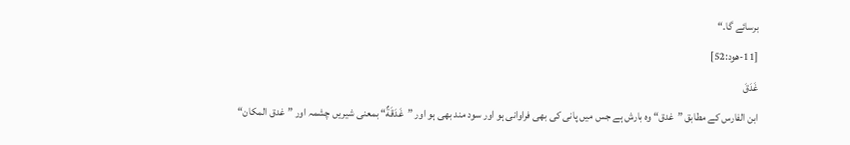برسائے گا۔“
[11-هود:52]
غَدَقَ
ابن الفارس کے مطابق ”غدق“ وہ بارش ہے جس میں پانی کی بھی فراوانی ہو اور سود مند بھی ہو اور ”غَدَقَةٌ“ بمعنی شیریں چشمہ اور ”غدق المكان“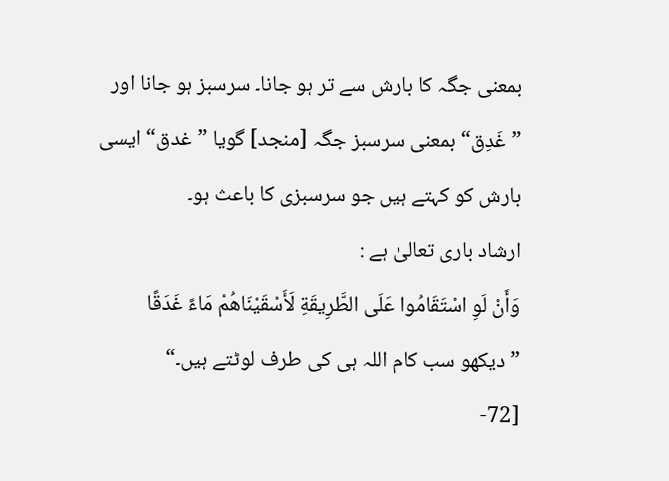بمعنی جگہ کا بارش سے تر ہو جانا۔ سرسبز ہو جانا اور ”غَدِق“ بمعنی سرسبز جگہ [منجد] گویا ”غدق“ ایسی بارش کو کہتے ہیں جو سرسبزی کا باعث ہو۔
ارشاد باری تعالیٰ ہے :
وَأَنْ لَوِ اسْتَقَامُوا عَلَى الطَّرِيقَةِ لَأَسْقَيْنَاهُمْ مَاءً غَدَقًا
”دیکھو سب کام اللہ ہی کی طرف لوٹتے ہیں۔“
[72-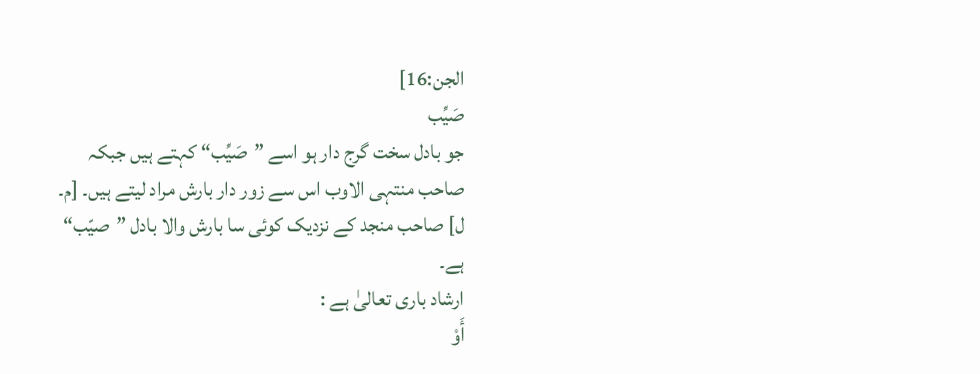الجن:16]
صَیِّب
جو بادل سخت گرج دار ہو اسے ”صَيِّب“ کہتے ہیں جبکہ صاحب منتہی الاوب اس سے زور دار بارش مراد لیتے ہیں۔ [م۔ ل] صاحب منجد کے نزدیک کوئی سا بارش والا بادل ”صيّب“ ہے۔
ارشاد باری تعالیٰ ہے :
أَوْ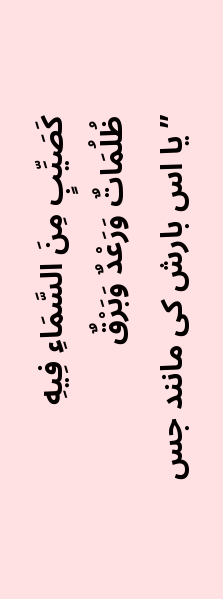كَصَيِّبٍ مِنَ السَّمَاءِ فِيهِ ظُلُمَاتٌ وَرَعْدٌ وَبَرْقٌ
”یا اس بارش کی مانند جس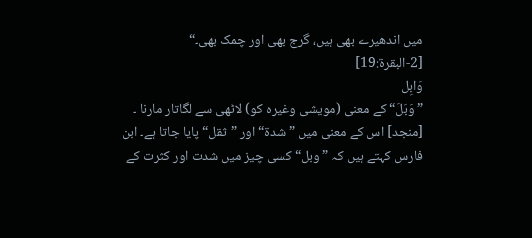میں اندھیرے بھی ہیں، گرج بھی اور چمک بھی۔“
[2-البقرة:19]
وَابِل
”وَبَلَ“ کے معنی (مویشی وغیرہ کو) لاٹھی سے لگاتار مارنا ۔ [منجد] اس کے معنی میں ”شدة“ اور ”ثقل“ پایا جاتا ہے۔ ابن فارس کہتے ہیں کہ ”وبل“ کسی چیز میں شدت اور کثرت کے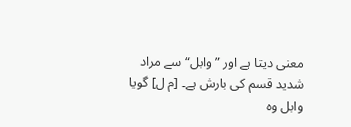معنی دیتا ہے اور ”وابل“ سے مراد شدید قسم کی بارش ہے۔ [م ل] گویا وابل وہ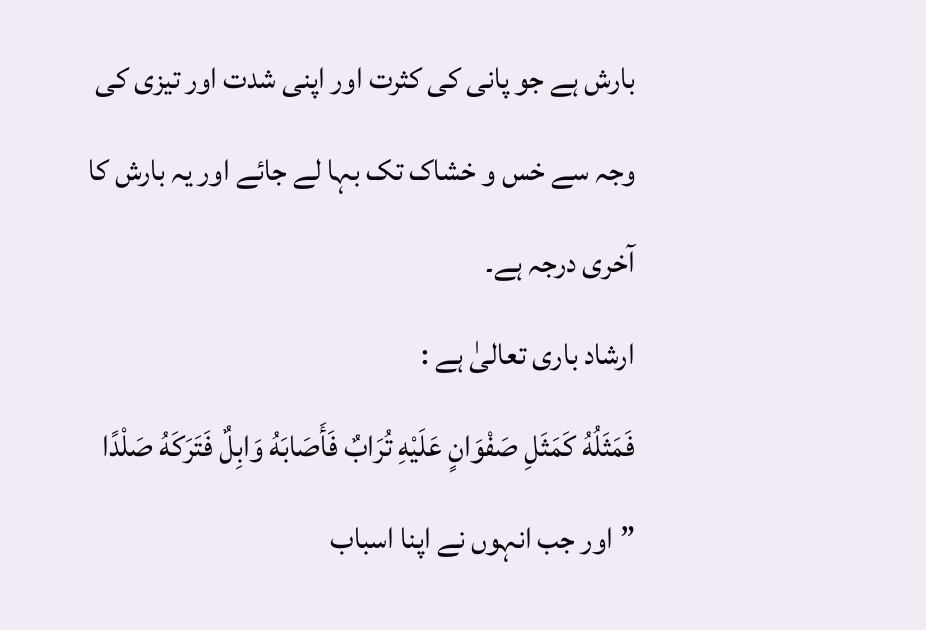بارش ہے جو پانی کی کثرت اور اپنی شدت اور تیزی کی وجہ سے خس و خشاک تک بہا لے جائے اور یہ بارش کا آخری درجہ ہے۔
ارشاد باری تعالیٰ ہے :
فَمَثَلُهُ كَمَثَلِ صَفْوَانٍ عَلَيْهِ تُرَابٌ فَأَصَابَهُ وَابِلٌ فَتَرَكَهُ صَلْدًا
”اور جب انہوں نے اپنا اسباب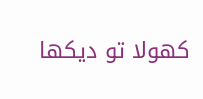کھولا تو دیکھا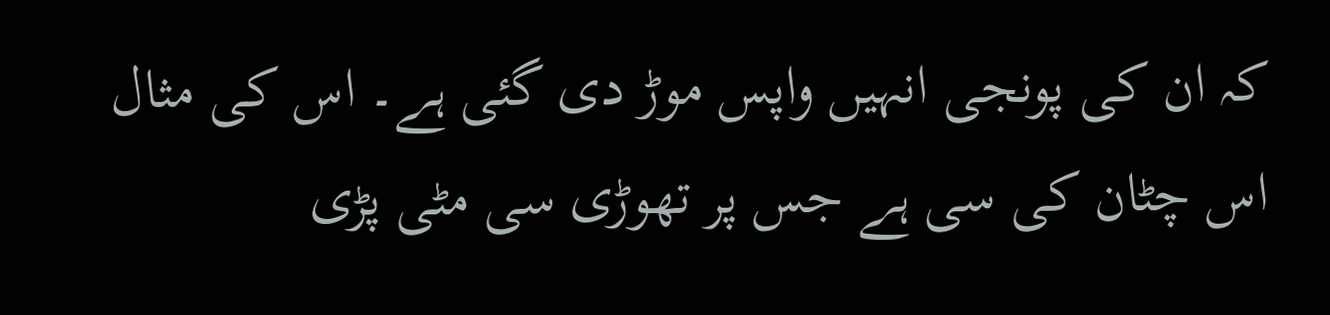کہ ان کی پونجی انہیں واپس موڑ دی گئی ہے۔ اس کی مثال اس چٹان کی سی ہے جس پر تھوڑی سی مٹی پڑی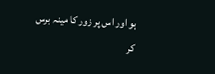ہو اور اس پر زور کا مینہ برس کر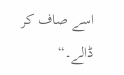اسے صاف کر ڈالے۔“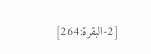[2-البقرة:264]